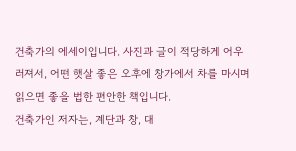건축가의 에세이입니다. 사진과 글이 적당하게 어우러져서, 어떤 햇살 좋은 오후에 창가에서 차를 마시며 읽으면 좋을 법한 편안한 책입니다.
건축가인 저자는, 계단과 창, 대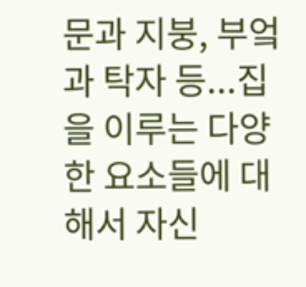문과 지붕, 부엌과 탁자 등...집을 이루는 다양한 요소들에 대해서 자신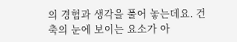의 경험과 생각을 풀어 놓는데요. 건축의 눈에 보이는 요소가 아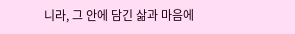니라, 그 안에 담긴 삶과 마음에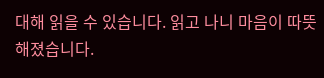대해 읽을 수 있습니다. 읽고 나니 마음이 따뜻해졌습니다.